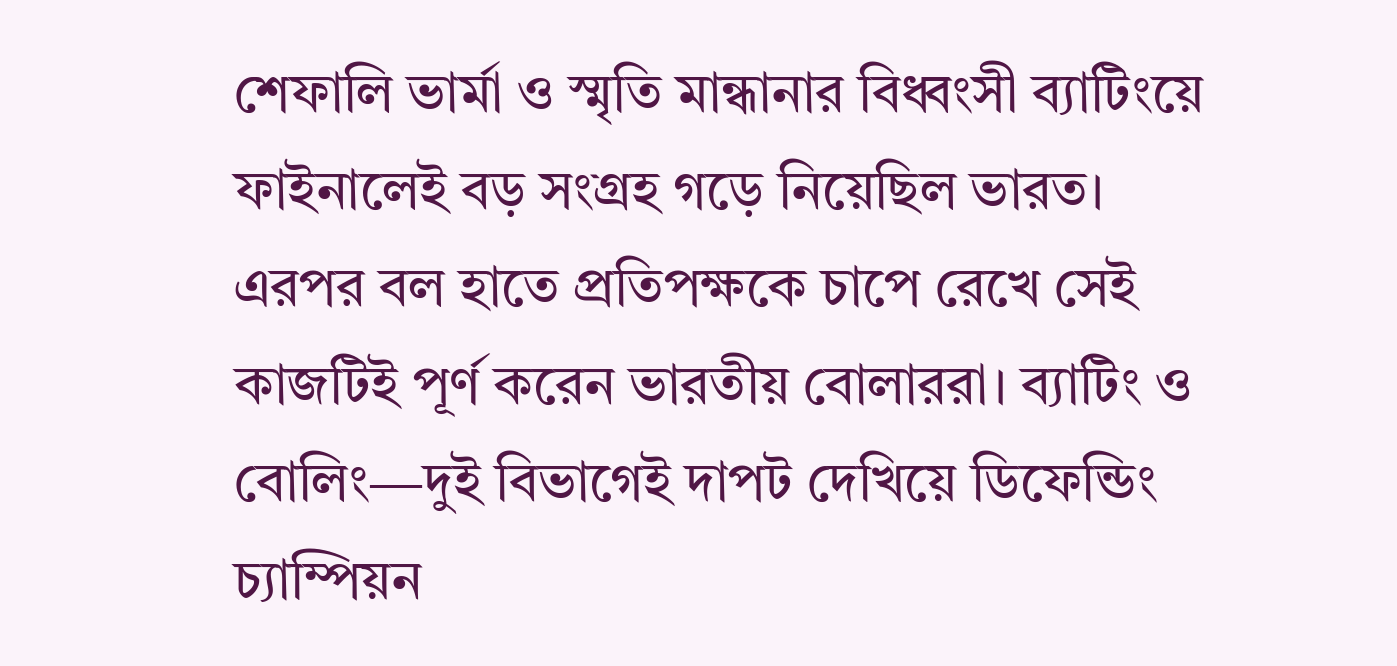শেফালি ভার্মা ও স্মৃতি মান্ধানার বিধ্বংসী ব্যাটিংয়ে ফাইনালেই বড় সংগ্রহ গড়ে নিয়েছিল ভারত। এরপর বল হাতে প্রতিপক্ষকে চাপে রেখে সেই কাজটিই পূর্ণ করেন ভারতীয় বোলাররা। ব্যাটিং ও বোলিং—দুই বিভাগেই দাপট দেখিয়ে ডিফেন্ডিং চ্যাম্পিয়ন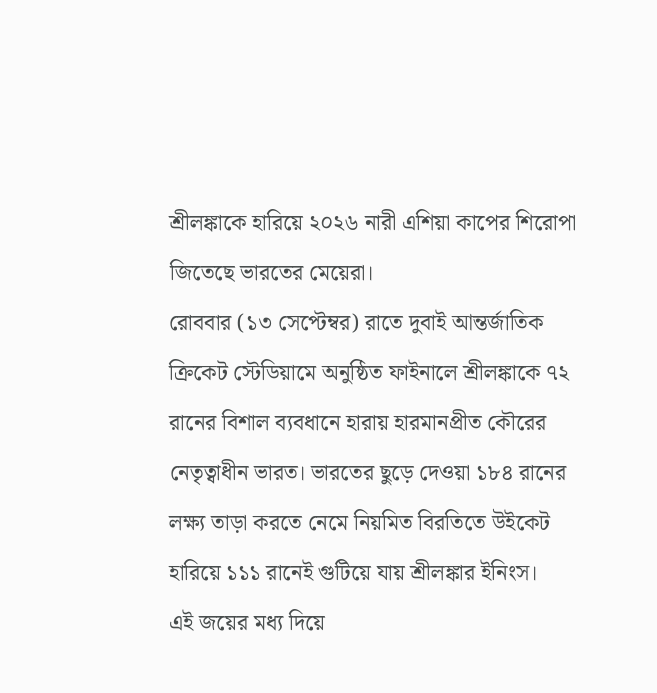শ্রীলঙ্কাকে হারিয়ে ২০২৬ নারী এশিয়া কাপের শিরোপা জিতেছে ভারতের মেয়েরা।
রোববার (১৩ সেপ্টেম্বর) রাতে দুবাই আন্তর্জাতিক ক্রিকেট স্টেডিয়ামে অনুষ্ঠিত ফাইনালে শ্রীলঙ্কাকে ৭২ রানের বিশাল ব্যবধানে হারায় হারমানপ্রীত কৌরের নেতৃত্বাধীন ভারত। ভারতের ছুড়ে দেওয়া ১৮৪ রানের লক্ষ্য তাড়া করতে নেমে নিয়মিত বিরতিতে উইকেট হারিয়ে ১১১ রানেই গুটিয়ে যায় শ্রীলঙ্কার ইনিংস।
এই জয়ের মধ্য দিয়ে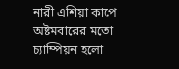নারী এশিয়া কাপে অষ্টমবারের মতো চ্যাম্পিয়ন হলো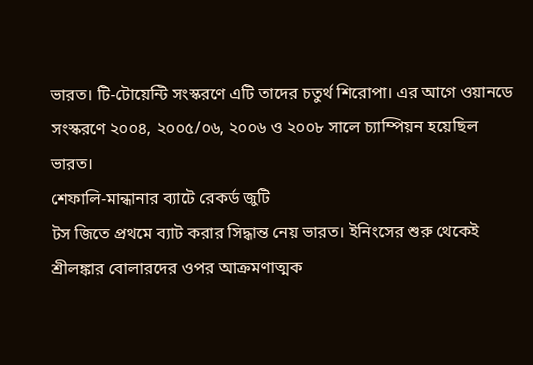ভারত। টি-টোয়েন্টি সংস্করণে এটি তাদের চতুর্থ শিরোপা। এর আগে ওয়ানডে সংস্করণে ২০০৪, ২০০৫/০৬, ২০০৬ ও ২০০৮ সালে চ্যাম্পিয়ন হয়েছিল ভারত।
শেফালি-মান্ধানার ব্যাটে রেকর্ড জুটি
টস জিতে প্রথমে ব্যাট করার সিদ্ধান্ত নেয় ভারত। ইনিংসের শুরু থেকেই শ্রীলঙ্কার বোলারদের ওপর আক্রমণাত্মক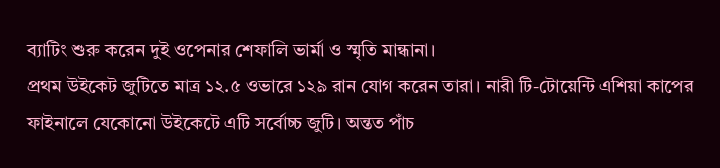ব্যাটিং শুরু করেন দুই ওপেনার শেফালি ভার্মা ও স্মৃতি মান্ধানা।
প্রথম উইকেট জুটিতে মাত্র ১২.৫ ওভারে ১২৯ রান যোগ করেন তারা। নারী টি-টোয়েন্টি এশিয়া কাপের ফাইনালে যেকোনো উইকেটে এটি সর্বোচ্চ জুটি। অন্তত পাঁচ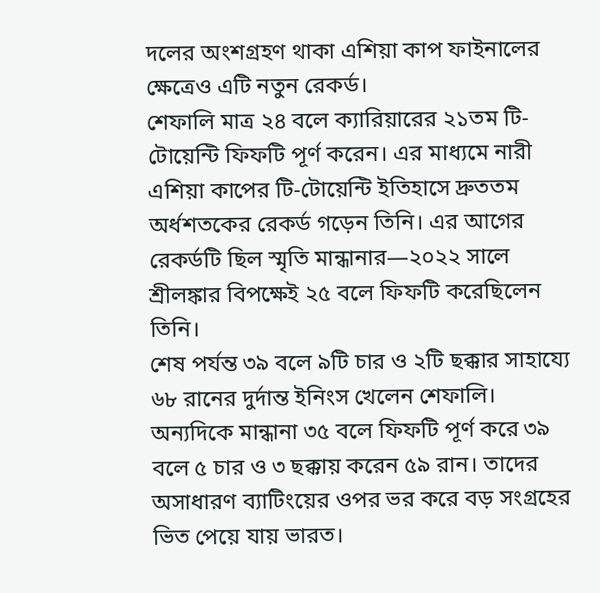দলের অংশগ্রহণ থাকা এশিয়া কাপ ফাইনালের ক্ষেত্রেও এটি নতুন রেকর্ড।
শেফালি মাত্র ২৪ বলে ক্যারিয়ারের ২১তম টি-টোয়েন্টি ফিফটি পূর্ণ করেন। এর মাধ্যমে নারী এশিয়া কাপের টি-টোয়েন্টি ইতিহাসে দ্রুততম অর্ধশতকের রেকর্ড গড়েন তিনি। এর আগের রেকর্ডটি ছিল স্মৃতি মান্ধানার—২০২২ সালে শ্রীলঙ্কার বিপক্ষেই ২৫ বলে ফিফটি করেছিলেন তিনি।
শেষ পর্যন্ত ৩৯ বলে ৯টি চার ও ২টি ছক্কার সাহায্যে ৬৮ রানের দুর্দান্ত ইনিংস খেলেন শেফালি।
অন্যদিকে মান্ধানা ৩৫ বলে ফিফটি পূর্ণ করে ৩৯ বলে ৫ চার ও ৩ ছক্কায় করেন ৫৯ রান। তাদের অসাধারণ ব্যাটিংয়ের ওপর ভর করে বড় সংগ্রহের ভিত পেয়ে যায় ভারত।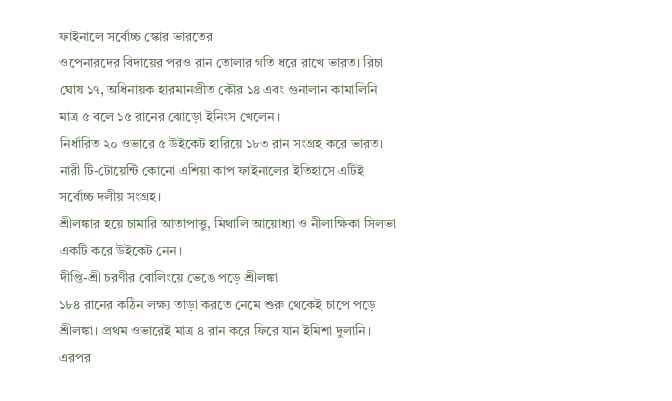ফাইনালে সর্বোচ্চ স্কোর ভারতের
ওপেনারদের বিদায়ের পরও রান তোলার গতি ধরে রাখে ভারত। রিচা ঘোষ ১৭, অধিনায়ক হারমানপ্রীত কৌর ১৪ এবং গুনালান কামালিনি মাত্র ৫ বলে ১৫ রানের ঝোড়ো ইনিংস খেলেন।
নির্ধারিত ২০ ওভারে ৫ উইকেট হারিয়ে ১৮৩ রান সংগ্রহ করে ভারত। নারী টি-টোয়েন্টি কোনো এশিয়া কাপ ফাইনালের ইতিহাসে এটিই সর্বোচ্চ দলীয় সংগ্রহ।
শ্রীলঙ্কার হয়ে চামারি আতাপাত্তু, মিথালি আয়োধ্যা ও নীলাক্ষিকা সিলভা একটি করে উইকেট নেন।
দীপ্তি-শ্রী চরণীর বোলিংয়ে ভেঙে পড়ে শ্রীলঙ্কা
১৮৪ রানের কঠিন লক্ষ্য তাড়া করতে নেমে শুরু থেকেই চাপে পড়ে শ্রীলঙ্কা। প্রথম ওভারেই মাত্র ৪ রান করে ফিরে যান ইমিশা দুলানি।
এরপর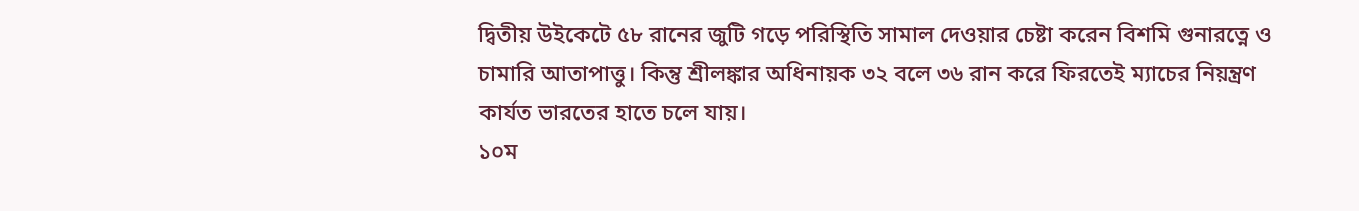দ্বিতীয় উইকেটে ৫৮ রানের জুটি গড়ে পরিস্থিতি সামাল দেওয়ার চেষ্টা করেন বিশমি গুনারত্নে ও চামারি আতাপাত্তু। কিন্তু শ্রীলঙ্কার অধিনায়ক ৩২ বলে ৩৬ রান করে ফিরতেই ম্যাচের নিয়ন্ত্রণ কার্যত ভারতের হাতে চলে যায়।
১০ম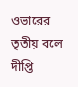ওভারের তৃতীয় বলে দীপ্তি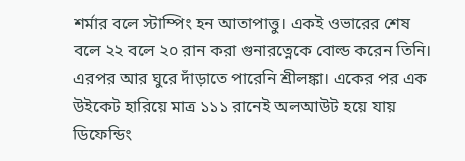শর্মার বলে স্টাম্পিং হন আতাপাত্তু। একই ওভারের শেষ বলে ২২ বলে ২০ রান করা গুনারত্নেকে বোল্ড করেন তিনি।
এরপর আর ঘুরে দাঁড়াতে পারেনি শ্রীলঙ্কা। একের পর এক উইকেট হারিয়ে মাত্র ১১১ রানেই অলআউট হয়ে যায় ডিফেন্ডিং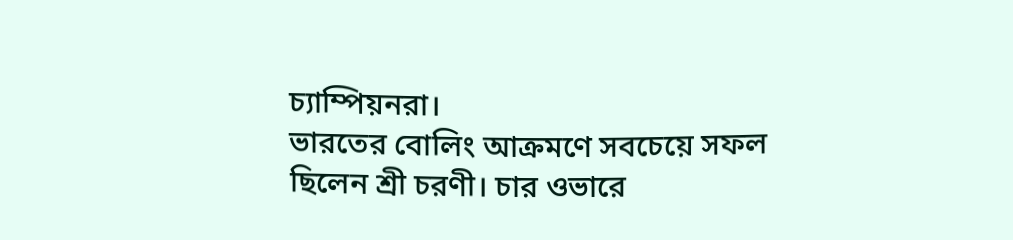চ্যাম্পিয়নরা।
ভারতের বোলিং আক্রমণে সবচেয়ে সফল ছিলেন শ্রী চরণী। চার ওভারে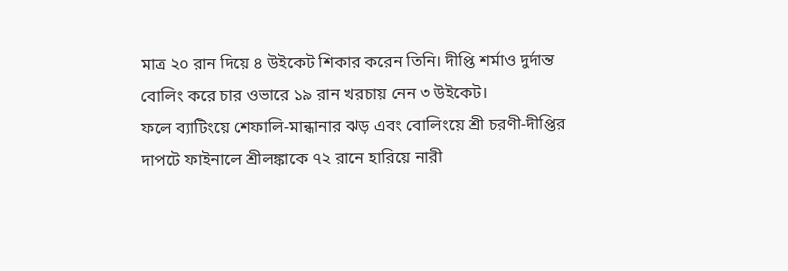মাত্র ২০ রান দিয়ে ৪ উইকেট শিকার করেন তিনি। দীপ্তি শর্মাও দুর্দান্ত বোলিং করে চার ওভারে ১৯ রান খরচায় নেন ৩ উইকেট।
ফলে ব্যাটিংয়ে শেফালি-মান্ধানার ঝড় এবং বোলিংয়ে শ্রী চরণী-দীপ্তির দাপটে ফাইনালে শ্রীলঙ্কাকে ৭২ রানে হারিয়ে নারী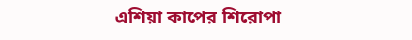এশিয়া কাপের শিরোপা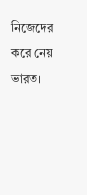নিজেদের করে নেয় ভারত।